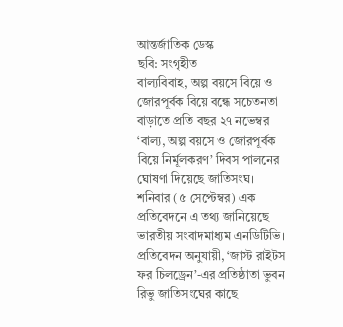আন্তর্জাতিক ডেস্ক
ছবি: সংগৃহীত
বাল্যবিবাহ, অল্প বয়সে বিয়ে ও জোরপূর্বক বিয়ে বন্ধে সচেতনতা বাড়াতে প্রতি বছর ২৭ নভেম্বর ‘বাল্য, অল্প বয়সে ও জোরপূর্বক বিয়ে নির্মূলকরণ’ দিবস পালনের ঘোষণা দিয়েছে জাতিসংঘ।
শনিবার (৫ সেপ্টেম্বর) এক প্রতিবেদনে এ তথ্য জানিয়েছে ভারতীয় সংবাদমাধ্যম এনডিটিভি।
প্রতিবেদন অনুযায়ী, ‘জাস্ট রাইটস ফর চিলড্রেন’-এর প্রতিষ্ঠাতা ভুবন রিভু জাতিসংঘের কাছে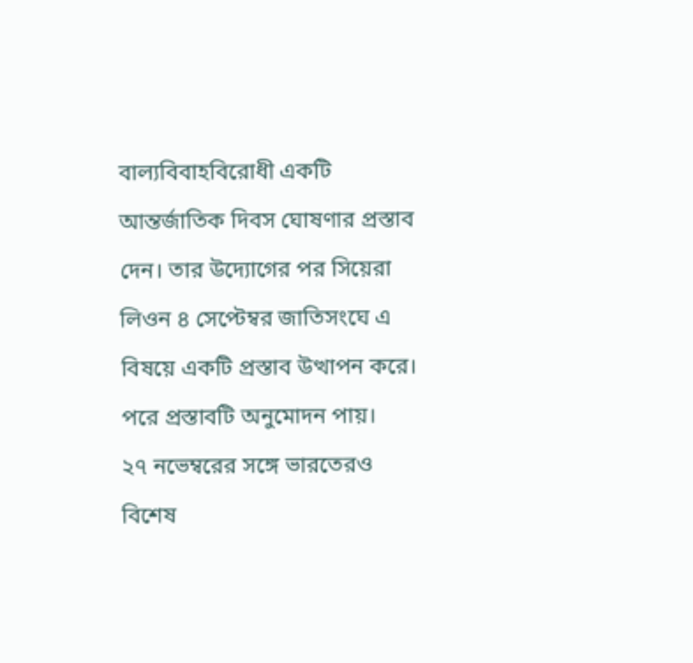বাল্যবিবাহবিরোধী একটি আন্তর্জাতিক দিবস ঘোষণার প্রস্তাব দেন। তার উদ্যোগের পর সিয়েরা লিওন ৪ সেপ্টেম্বর জাতিসংঘে এ বিষয়ে একটি প্রস্তাব উত্থাপন করে। পরে প্রস্তাবটি অনুমোদন পায়।
২৭ নভেম্বরের সঙ্গে ভারতেরও বিশেষ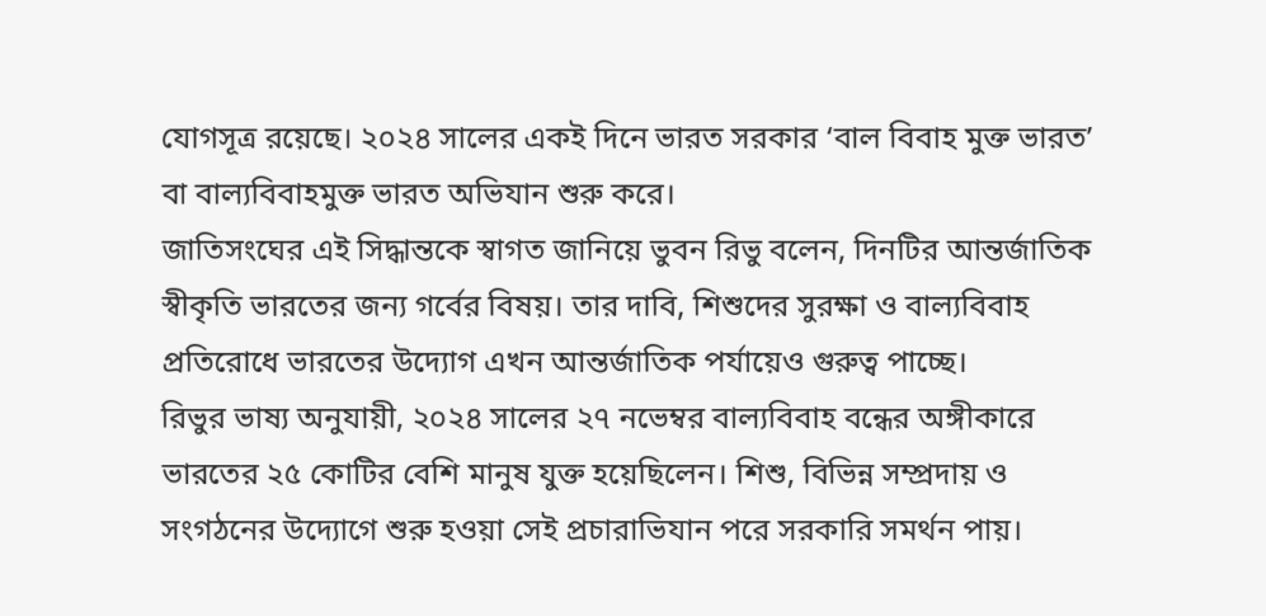যোগসূত্র রয়েছে। ২০২৪ সালের একই দিনে ভারত সরকার ‘বাল বিবাহ মুক্ত ভারত’ বা বাল্যবিবাহমুক্ত ভারত অভিযান শুরু করে।
জাতিসংঘের এই সিদ্ধান্তকে স্বাগত জানিয়ে ভুবন রিভু বলেন, দিনটির আন্তর্জাতিক স্বীকৃতি ভারতের জন্য গর্বের বিষয়। তার দাবি, শিশুদের সুরক্ষা ও বাল্যবিবাহ প্রতিরোধে ভারতের উদ্যোগ এখন আন্তর্জাতিক পর্যায়েও গুরুত্ব পাচ্ছে।
রিভুর ভাষ্য অনুযায়ী, ২০২৪ সালের ২৭ নভেম্বর বাল্যবিবাহ বন্ধের অঙ্গীকারে ভারতের ২৫ কোটির বেশি মানুষ যুক্ত হয়েছিলেন। শিশু, বিভিন্ন সম্প্রদায় ও সংগঠনের উদ্যোগে শুরু হওয়া সেই প্রচারাভিযান পরে সরকারি সমর্থন পায়।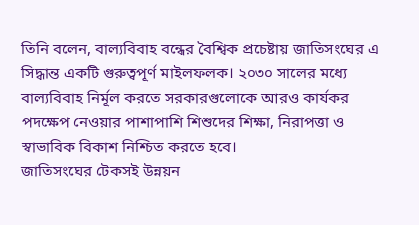তিনি বলেন, বাল্যবিবাহ বন্ধের বৈশ্বিক প্রচেষ্টায় জাতিসংঘের এ সিদ্ধান্ত একটি গুরুত্বপূর্ণ মাইলফলক। ২০৩০ সালের মধ্যে বাল্যবিবাহ নির্মূল করতে সরকারগুলোকে আরও কার্যকর পদক্ষেপ নেওয়ার পাশাপাশি শিশুদের শিক্ষা, নিরাপত্তা ও স্বাভাবিক বিকাশ নিশ্চিত করতে হবে।
জাতিসংঘের টেকসই উন্নয়ন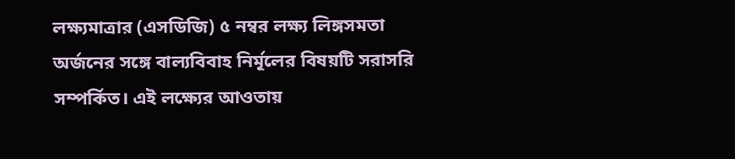লক্ষ্যমাত্রার (এসডিজি) ৫ নম্বর লক্ষ্য লিঙ্গসমতা অর্জনের সঙ্গে বাল্যবিবাহ নির্মূলের বিষয়টি সরাসরি সম্পর্কিত। এই লক্ষ্যের আওতায়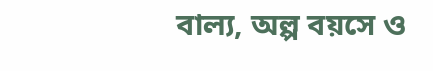বাল্য, অল্প বয়সে ও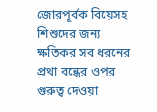জোরপূর্বক বিয়েসহ শিশুদের জন্য ক্ষতিকর সব ধরনের প্রথা বন্ধের ওপর গুরুত্ব দেওয়া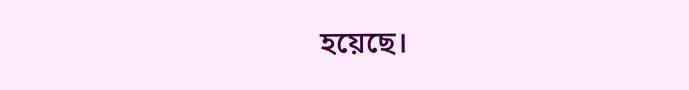হয়েছে।